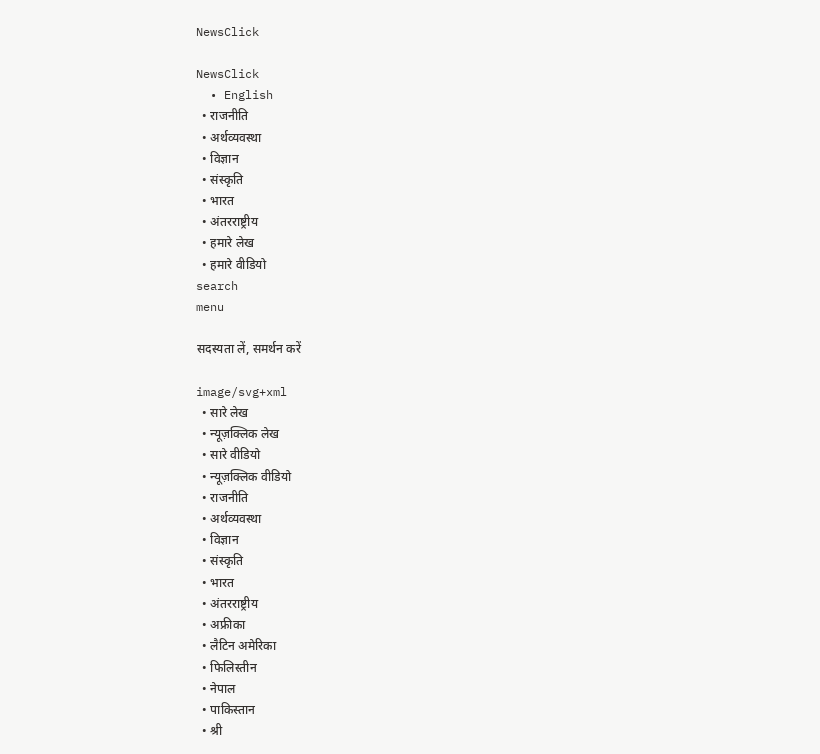NewsClick

NewsClick
  • English
  • राजनीति
  • अर्थव्यवस्था
  • विज्ञान
  • संस्कृति
  • भारत
  • अंतरराष्ट्रीय
  • हमारे लेख
  • हमारे वीडियो
search
menu

सदस्यता लें, समर्थन करें

image/svg+xml
  • सारे लेख
  • न्यूज़क्लिक लेख
  • सारे वीडियो
  • न्यूज़क्लिक वीडियो
  • राजनीति
  • अर्थव्यवस्था
  • विज्ञान
  • संस्कृति
  • भारत
  • अंतरराष्ट्रीय
  • अफ्रीका
  • लैटिन अमेरिका
  • फिलिस्तीन
  • नेपाल
  • पाकिस्तान
  • श्री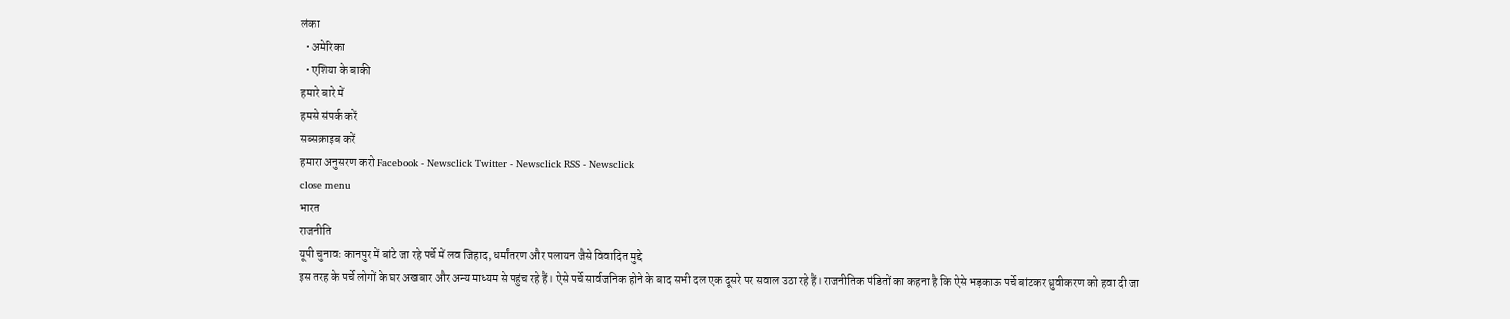लंका
  • अमेरिका
  • एशिया के बाकी
हमारे बारे में
हमसे संपर्क करें
सब्सक्राइब करें
हमारा अनुसरण करो Facebook - Newsclick Twitter - Newsclick RSS - Newsclick
close menu
भारत
राजनीति
यूपी चुनावः कानपुर में बांटे जा रहे पर्चे में लव जिहाद, धर्मांतरण और पलायन जैसे विवादित मुद्दे
इस तरह के पर्चे लोगों के घर अखबार और अन्य माध्यम से पहुंच रहे हैं। ऐसे पर्चे सार्वजनिक होने के बाद सभी दल एक दूसरे पर सवाल उठा रहे हैं। राजनीतिक पंडितों का कहना है कि ऐसे भड़काऊ पर्चे बांटकर ध्रुवीकरण को हवा दी जा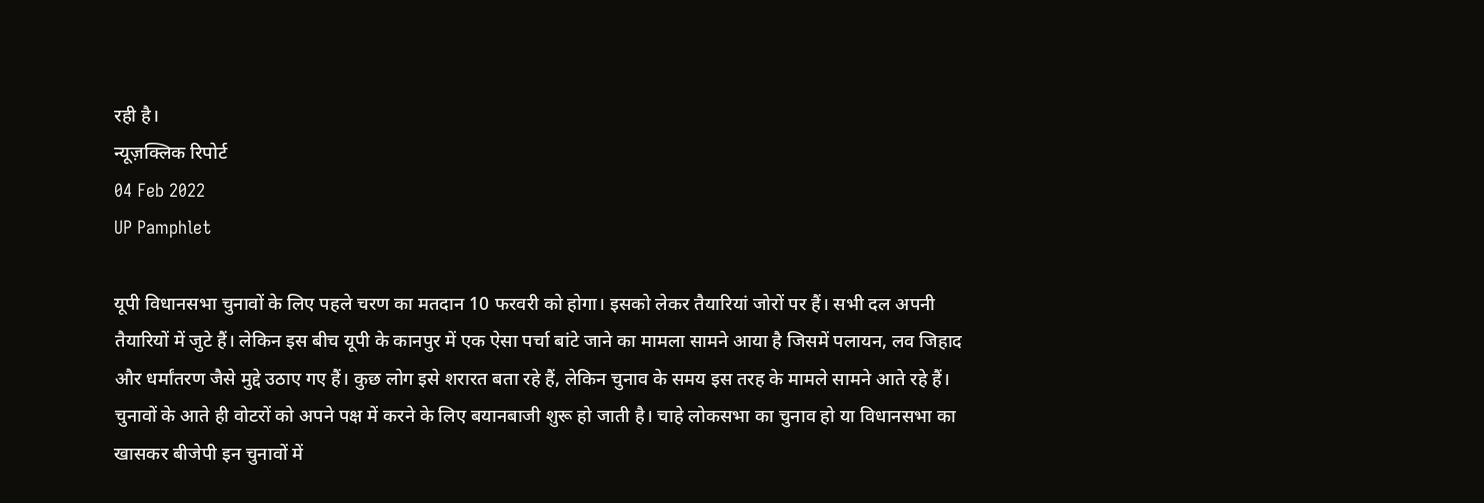रही है।
न्यूज़क्लिक रिपोर्ट
04 Feb 2022
UP Pamphlet

यूपी विधानसभा चुनावों के लिए पहले चरण का मतदान 10 फरवरी को होगा। इसको लेकर तैयारियां जोरों पर हैं। सभी दल अपनी तैयारियों में जुटे हैं। लेकिन इस बीच यूपी के कानपुर में एक ऐसा पर्चा बांटे जाने का मामला सामने आया है जिसमें पलायन, लव जिहाद और धर्मांतरण जैसे मुद्दे उठाए गए हैं। कुछ लोग इसे शरारत बता रहे हैं, लेकिन चुनाव के समय इस तरह के मामले सामने आते रहे हैं। चुनावों के आते ही वोटरों को अपने पक्ष में करने के लिए बयानबाजी शुरू हो जाती है। चाहे लोकसभा का चुनाव हो या विधानसभा का खासकर बीजेपी इन चुनावों में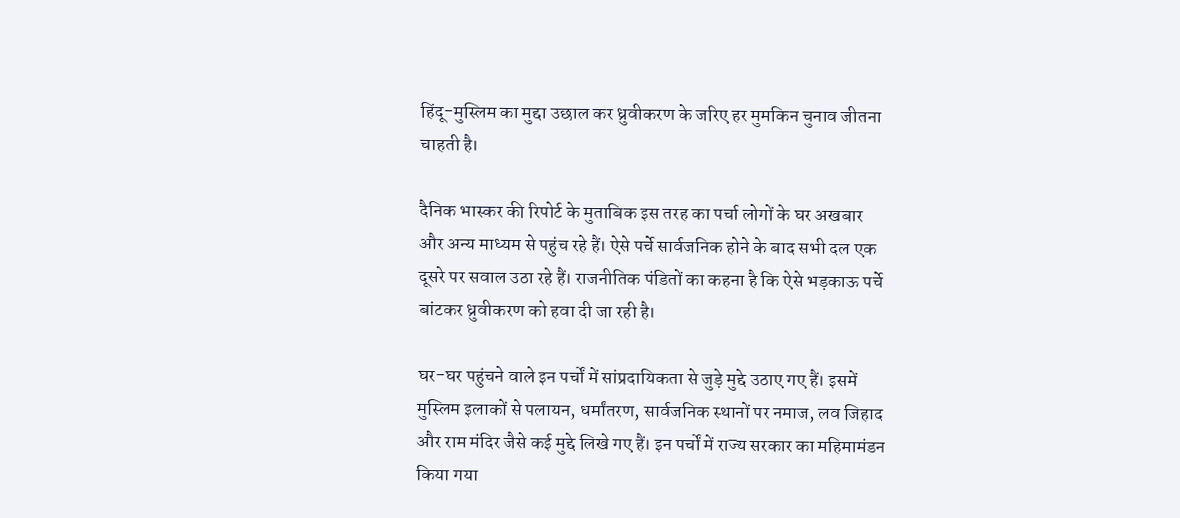हिंदू-मुस्लिम का मुद्दा उछाल कर ध्रुवीकरण के जरिए हर मुमकिन चुनाव जीतना चाहती है।

दैनिक भास्कर की रिपोर्ट के मुताबिक इस तरह का पर्चा लोगों के घर अखबार और अन्य माध्यम से पहुंच रहे हैं। ऐसे पर्चे सार्वजनिक होने के बाद सभी दल एक दूसरे पर सवाल उठा रहे हैं। राजनीतिक पंडितों का कहना है कि ऐसे भड़काऊ पर्चे बांटकर ध्रुवीकरण को हवा दी जा रही है।

घर-घर पहुंचने वाले इन पर्चों में सांप्रदायिकता से जुड़े मुद्दे उठाए गए हैं। इसमें मुस्लिम इलाकों से पलायन, धर्मांतरण, सार्वजनिक स्थानों पर नमाज, लव जिहाद और राम मंदिर जैसे कई मुद्दे लिखे गए हैं। इन पर्चों में राज्य सरकार का महिमामंडन किया गया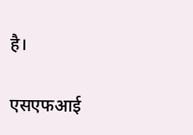है।

एसएफआई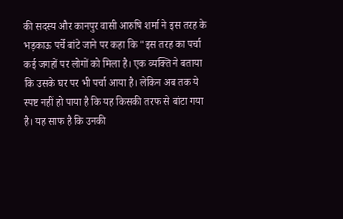की सदस्य और कानपुर वासी आरुषि शर्मा ने इस तरह के भड़काऊ पर्चे बांटे जाने पर कहा कि "इस तरह का पर्चा कई जगहों पर लोगों को मिला है। एक व्यक्ति ने बताया कि उसके घर पर भी पर्चा आया है। लेकिन अब तक ये स्पष्ट नहीं हो पाया है कि यह किसकी तरफ से बांटा गया है। यह साफ है कि उनकी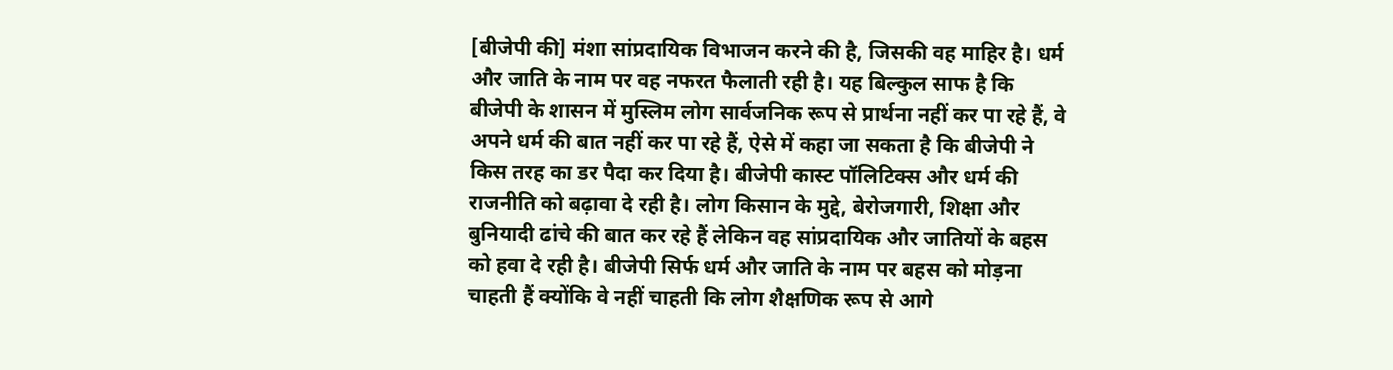[बीजेपी की] मंशा सांप्रदायिक विभाजन करने की है, जिसकी वह माहिर है। धर्म और जाति के नाम पर वह नफरत फैलाती रही है। यह बिल्कुल साफ है कि बीजेपी के शासन में मुस्लिम लोग सार्वजनिक रूप से प्रार्थना नहीं कर पा रहे हैं, वे अपने धर्म की बात नहीं कर पा रहे हैं, ऐसे में कहा जा सकता है कि बीजेपी ने किस तरह का डर पैदा कर दिया है। बीजेपी कास्ट पॉलिटिक्स और धर्म की राजनीति को बढ़ावा दे रही है। लोग किसान के मुद्दे, बेरोजगारी, शिक्षा और बुनियादी ढांचे की बात कर रहे हैं लेकिन वह सांप्रदायिक और जातियों के बहस को हवा दे रही है। बीजेपी सिर्फ धर्म और जाति के नाम पर बहस को मोड़ना चाहती हैं क्योंकि वे नहीं चाहती कि लोग शैक्षणिक रूप से आगे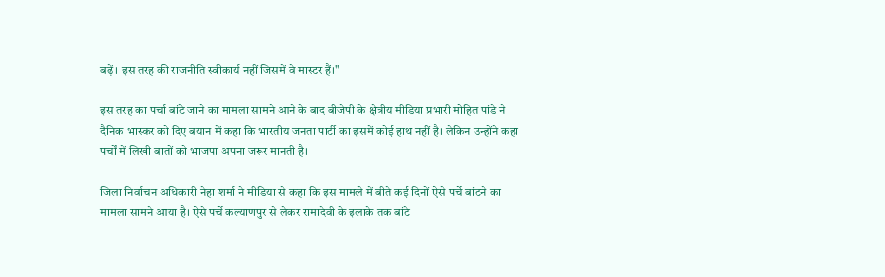बढ़ें। इस तरह की राजनीति स्वीकार्य नहीं जिसमें वे मास्टर हैं।"

इस तरह का पर्चा बांटे जाने का मामला सामने आने के बाद बीजेपी के क्षेत्रीय मीडिया प्रभारी मोहित पांडे ने दैनिक भास्कर को दिए बयान में कहा कि भारतीय जनता पार्टी का इसमें कोई हाथ नहीं है। लेकिन उन्होंने कहा पर्चों में लिखी बातों को भाजपा अपना जरूर मानती है।

जिला निर्वाचन अधिकारी नेहा शर्मा ने मीडिया से कहा कि इस मामले में बीते कई दिनों ऐसे पर्चे बांटने का मामला सामने आया है। ऐसे पर्चे कल्याणपुर से लेकर रामादेवी के इलाके तक बांटे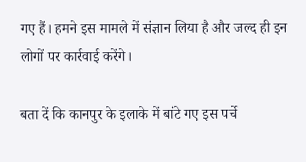गए हैं। हमने इस मामले में संज्ञान लिया है और जल्द ही इन लोगों पर कार्रवाई करेंगे।

बता दें कि कानपुर के इलाके में बांटे गए इस पर्चे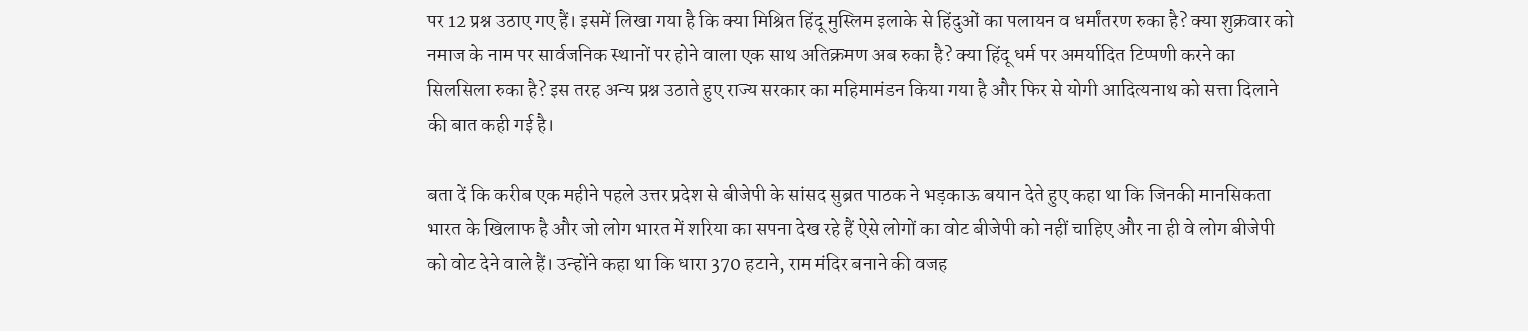पर 12 प्रश्न उठाए गए हैं। इसमें लिखा गया है कि क्या मिश्रित हिंदू मुस्लिम इलाके से हिंदुओं का पलायन व धर्मांतरण रुका है? क्या शुक्रवार को नमाज के नाम पर सार्वजनिक स्थानों पर होने वाला एक साथ अतिक्रमण अब रुका है? क्या हिंदू धर्म पर अमर्यादित टिप्पणी करने का सिलसिला रुका है? इस तरह अन्य प्रश्न उठाते हुए राज्य सरकार का महिमामंडन किया गया है और फिर से योगी आदित्यनाथ को सत्ता दिलाने की बात कही गई है।

बता दें कि करीब एक महीने पहले उत्तर प्रदेश से बीजेपी के सांसद सुब्रत पाठक ने भड़काऊ बयान देते हुए कहा था कि जिनकी मानसिकता भारत के खिलाफ है और जो लोग भारत में शरिया का सपना देख रहे हैं ऐसे लोगों का वोट बीजेपी को नहीं चाहिए और ना ही वे लोग बीजेपी को वोट देने वाले हैं। उन्होंने कहा था कि धारा 370 हटाने, राम मंदिर बनाने की वजह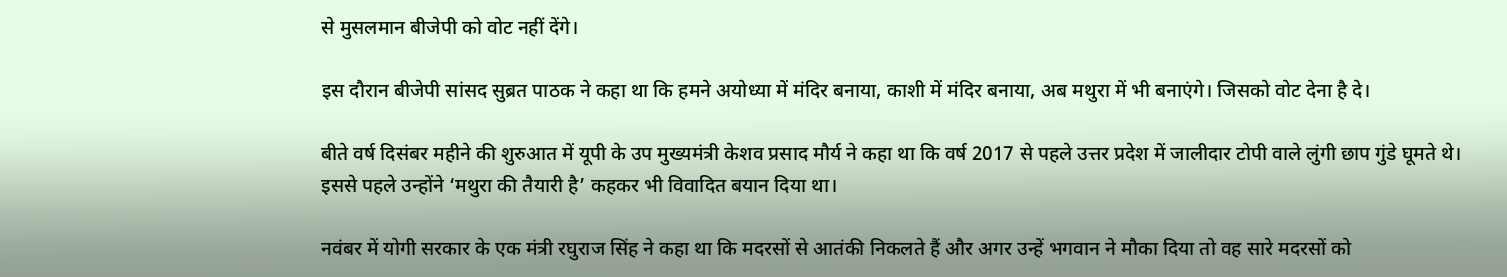से मुसलमान बीजेपी को वोट नहीं देंगे।

इस दौरान बीजेपी सांसद सुब्रत पाठक ने कहा था कि हमने अयोध्या में मंदिर बनाया, काशी में मंदिर बनाया, अब मथुरा में भी बनाएंगे। जिसको वोट देना है दे।

बीते वर्ष दिसंबर महीने की शुरुआत में यूपी के उप मुख्यमंत्री केशव प्रसाद मौर्य ने कहा था कि वर्ष 2017 से पहले उत्तर प्रदेश में जालीदार टोपी वाले लुंगी छाप गुंडे घूमते थे। इससे पहले उन्होंने ‘मथुरा की तैयारी है’ कहकर भी विवादित बयान दिया था।

नवंबर में योगी सरकार के एक मंत्री रघुराज सिंह ने कहा था कि मदरसों से आतंकी निकलते हैं और अगर उन्हें भगवान ने मौका दिया तो वह सारे मदरसों को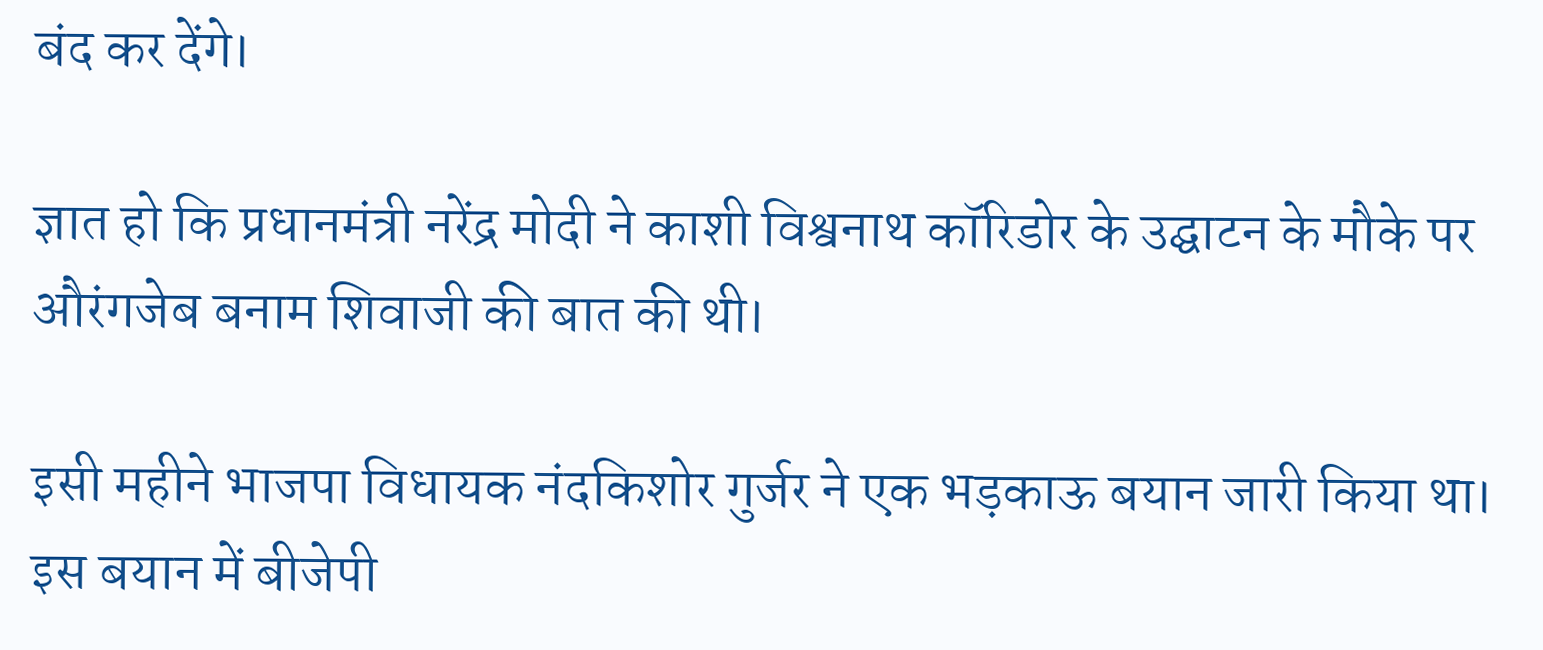बंद कर देंगे।

ज्ञात हो कि प्रधानमंत्री नरेंद्र मोदी ने काशी विश्वनाथ कॉरिडोर के उद्घाटन के मौके पर औरंगजेब बनाम शिवाजी की बात की थी।

इसी महीने भाजपा विधायक नंदकिशोर गुर्जर ने एक भड़काऊ बयान जारी किया था। इस बयान में बीजेपी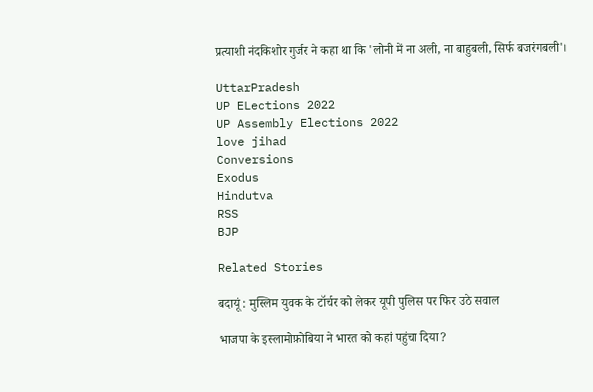प्रत्याशी नंदकिशोर गुर्जर ने कहा था कि 'लोनी में ना अली, ना बाहुबली, सिर्फ बजरंगबली'।

UttarPradesh
UP ELections 2022
UP Assembly Elections 2022
love jihad
Conversions
Exodus
Hindutva
RSS
BJP

Related Stories

बदायूं : मुस्लिम युवक के टॉर्चर को लेकर यूपी पुलिस पर फिर उठे सवाल

भाजपा के इस्लामोफ़ोबिया ने भारत को कहां पहुंचा दिया?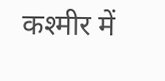कश्मीर में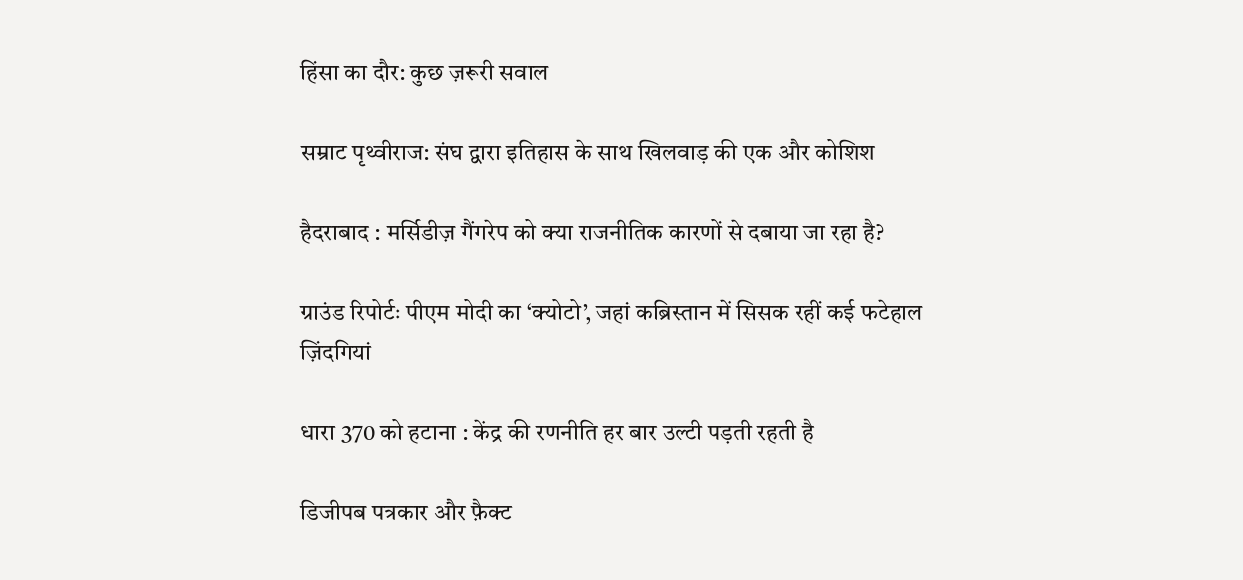हिंसा का दौर: कुछ ज़रूरी सवाल

सम्राट पृथ्वीराज: संघ द्वारा इतिहास के साथ खिलवाड़ की एक और कोशिश

हैदराबाद : मर्सिडीज़ गैंगरेप को क्या राजनीतिक कारणों से दबाया जा रहा है?

ग्राउंड रिपोर्टः पीएम मोदी का ‘क्योटो’, जहां कब्रिस्तान में सिसक रहीं कई फटेहाल ज़िंदगियां

धारा 370 को हटाना : केंद्र की रणनीति हर बार उल्टी पड़ती रहती है

डिजीपब पत्रकार और फ़ैक्ट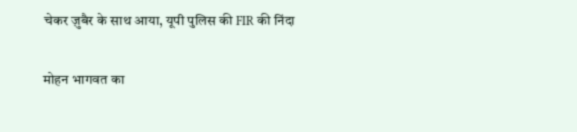चेकर ज़ुबैर के साथ आया, यूपी पुलिस की FIR की निंदा

मोहन भागवत का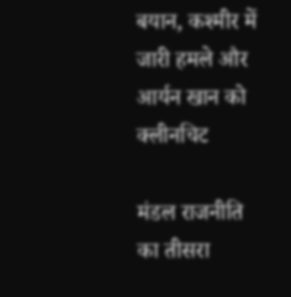बयान, कश्मीर में जारी हमले और आर्यन खान को क्लीनचिट

मंडल राजनीति का तीसरा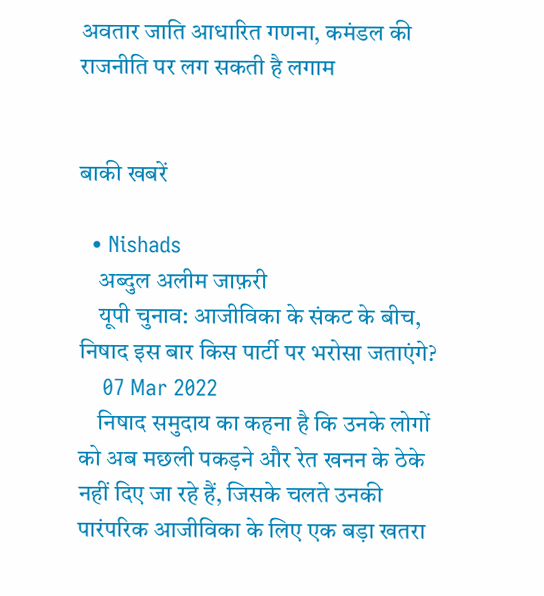अवतार जाति आधारित गणना, कमंडल की राजनीति पर लग सकती है लगाम


बाकी खबरें

  • Nishads
    अब्दुल अलीम जाफ़री
    यूपी चुनाव: आजीविका के संकट के बीच, निषाद इस बार किस पार्टी पर भरोसा जताएंगे?
    07 Mar 2022
    निषाद समुदाय का कहना है कि उनके लोगों को अब मछली पकड़ने और रेत खनन के ठेके नहीं दिए जा रहे हैं, जिसके चलते उनकी पारंपरिक आजीविका के लिए एक बड़ा खतरा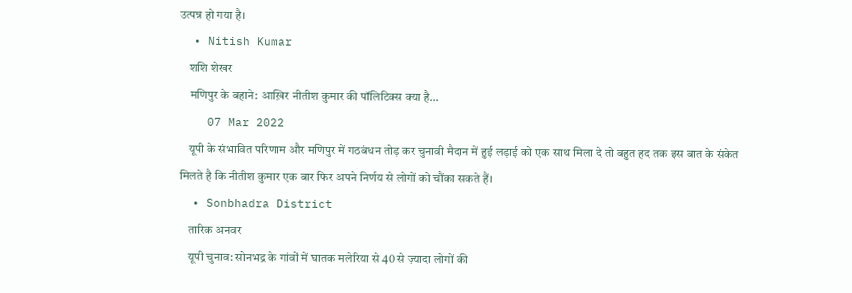उत्पन्न हो गया है।
  • Nitish Kumar
    शशि शेखर
    मणिपुर के बहाने: आख़िर नीतीश कुमार की पॉलिटिक्स क्या है...
    07 Mar 2022
    यूपी के संभावित परिणाम और मणिपुर में गठबंधन तोड़ कर चुनावी मैदान में हुई लड़ाई को एक साथ मिला दे तो बहुत हद तक इस बात के संकेत मिलते है कि नीतीश कुमार एक बार फिर अपने निर्णय से लोगों को चौंका सकते हैं।
  • Sonbhadra District
    तारिक अनवर
    यूपी चुनाव: सोनभद्र के गांवों में घातक मलेरिया से 40 से ज़्यादा लोगों की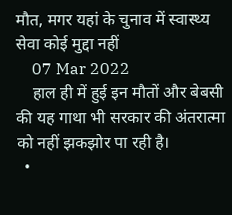मौत, मगर यहां के चुनाव में स्वास्थ्य सेवा कोई मुद्दा नहीं
    07 Mar 2022
    हाल ही में हुई इन मौतों और बेबसी की यह गाथा भी सरकार की अंतरात्मा को नहीं झकझोर पा रही है।
  •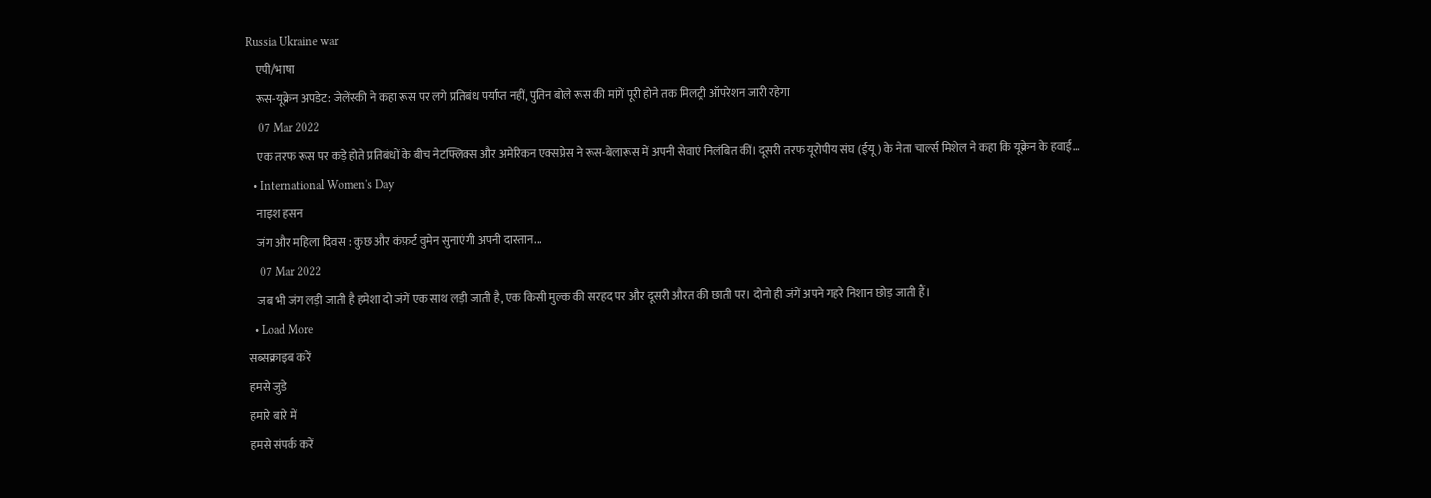Russia Ukraine war
    एपी/भाषा
    रूस-यूक्रेन अपडेट: जेलेंस्की ने कहा रूस पर लगे प्रतिबंध पर्याप्त नहीं, पुतिन बोले रूस की मांगें पूरी होने तक मिलट्री ऑपरेशन जारी रहेगा
    07 Mar 2022
    एक तरफ रूस पर कड़े होते प्रतिबंधों के बीच नेटफ्लिक्स और अमेरिकन एक्सप्रेस ने रूस-बेलारूस में अपनी सेवाएं निलंबित कीं। दूसरी तरफ यूरोपीय संघ (ईयू) के नेता चार्ल्स मिशेल ने कहा कि यूक्रेन के हवाई…
  • International Women's Day
    नाइश हसन
    जंग और महिला दिवस : कुछ और कंफ़र्ट वुमेन सुनाएंगी अपनी दास्तान...
    07 Mar 2022
    जब भी जंग लड़ी जाती है हमेशा दो जंगें एक साथ लड़ी जाती है, एक किसी मुल्क की सरहद पर और दूसरी औरत की छाती पर। दोनो ही जंगें अपने गहरे निशान छोड़ जाती हैं।
  • Load More
सब्सक्राइब करें
हमसे जुडे
हमारे बारे में
हमसे संपर्क करें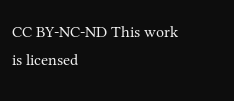CC BY-NC-ND This work is licensed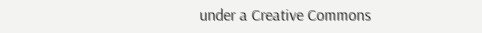under a Creative Commons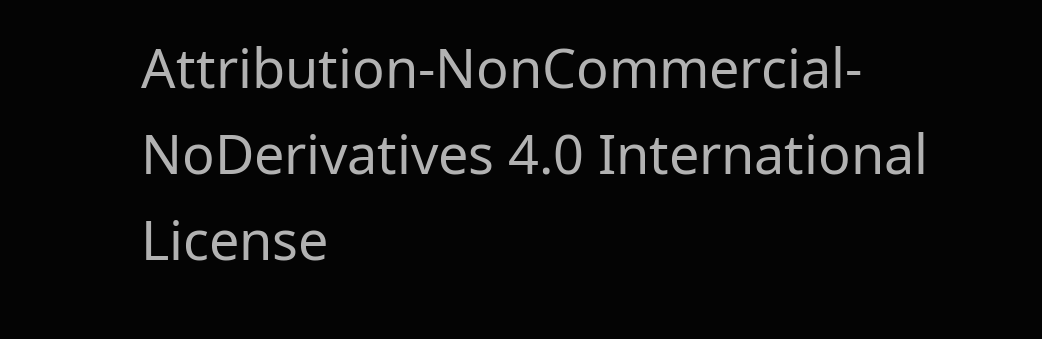Attribution-NonCommercial-NoDerivatives 4.0 International License